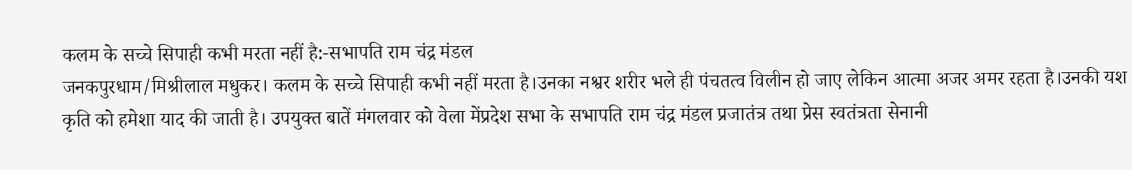कलम के सच्चे सिपाही कभी मरता नहीं है:-सभापति राम चंद्र मंडल
जनकपुरधाम/मिश्रीलाल मधुकर। कलम के सच्चे सिपाही कभी नहीं मरता है।उनका नश्वर शरीर भले ही पंचतत्व विलीन हो जाए लेकिन आत्मा अजर अमर रहता है।उनकी यश कृति को हमेशा याद की जाती है। उपयुक्त बातें मंगलवार को वेला मेंप्रदेश सभा के सभापति राम चंद्र मंडल प्रजातंत्र तथा प्रेस स्वतंत्रता सेनानी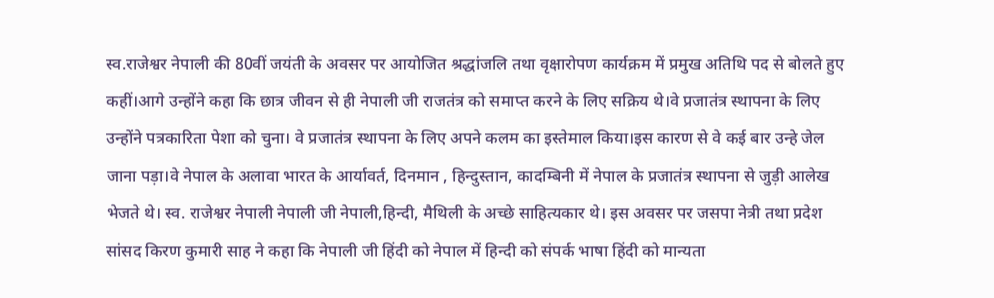स्व.राजेश्वर नेपाली की 80वीं जयंती के अवसर पर आयोजित श्रद्धांजलि तथा वृक्षारोपण कार्यक्रम में प्रमुख अतिथि पद से बोलते हुए कहीं।आगे उन्होंने कहा कि छात्र जीवन से ही नेपाली जी राजतंत्र को समाप्त करने के लिए सक्रिय थे।वे प्रजातंत्र स्थापना के लिए उन्होंने पत्रकारिता पेशा को चुना। वे प्रजातंत्र स्थापना के लिए अपने कलम का इस्तेमाल किया।इस कारण से वे कई बार उन्हे जेल जाना पड़ा।वे नेपाल के अलावा भारत के आर्यावर्त, दिनमान , हिन्दुस्तान, कादम्बिनी में नेपाल के प्रजातंत्र स्थापना से जुड़ी आलेख भेजते थे। स्व. राजेश्वर नेपाली नेपाली जी नेपाली,हिन्दी, मैथिली के अच्छे साहित्यकार थे। इस अवसर पर जसपा नेत्री तथा प्रदेश सांसद किरण कुमारी साह ने कहा कि नेपाली जी हिंदी को नेपाल में हिन्दी को संपर्क भाषा हिंदी को मान्यता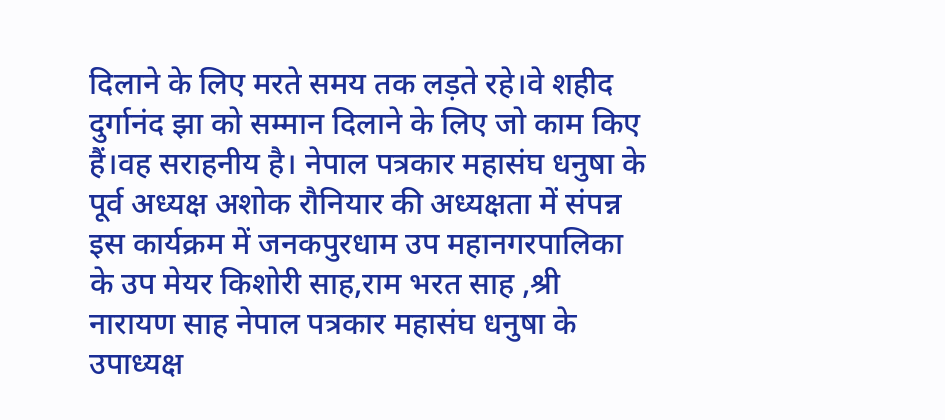दिलाने के लिए मरते समय तक लड़ते रहे।वे शहीद दुर्गानंद झा को सम्मान दिलाने के लिए जो काम किए हैं।वह सराहनीय है। नेपाल पत्रकार महासंघ धनुषा के पूर्व अध्यक्ष अशोक रौनियार की अध्यक्षता में संपन्न इस कार्यक्रम में जनकपुरधाम उप महानगरपालिका के उप मेयर किशोरी साह,राम भरत साह ,श्री नारायण साह नेपाल पत्रकार महासंघ धनुषा के उपाध्यक्ष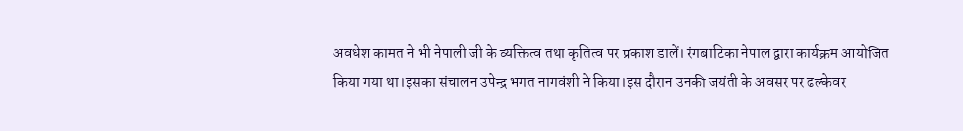अवधेश कामत ने भी नेपाली जी के व्यक्तित्व तथा कृतित्व पर प्रकाश डालें। रंगबाटिका नेपाल द्वारा कार्यक्रम आयोजित किया गया था।इसका संचालन उपेन्द्र भगत नागवंशी ने किया।इस दौरान उनकी जयंती के अवसर पर ढल्केवर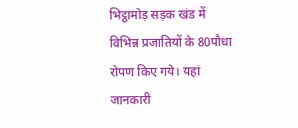भिट्ठामोड़ सड़क खंड में विभिन्न प्रजातियों के 80पौधा रोपण किए गये। यहां जानकारी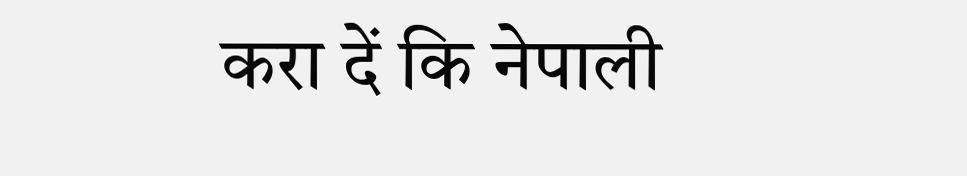करा दें कि नेपाली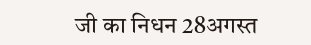जी का निधन 28अगस्त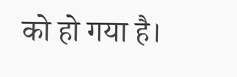को हो गया है।